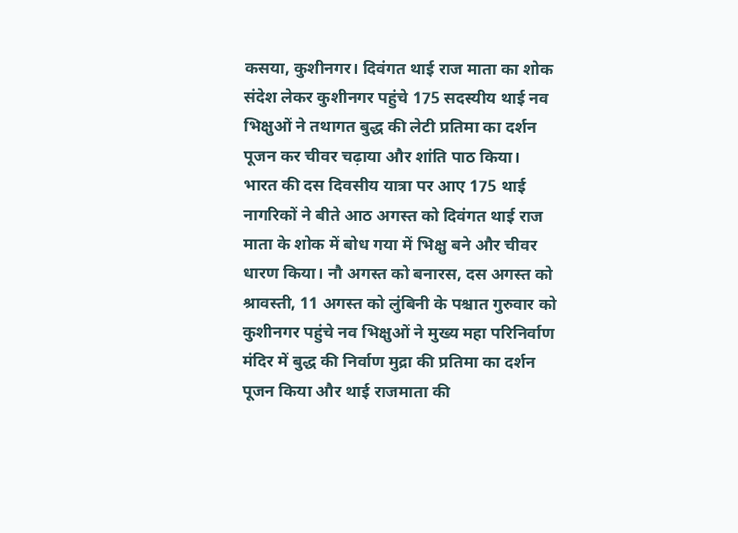कसया, कुशीनगर। दिवंगत थाई राज माता का शोक संदेश लेकर कुशीनगर पहुंचे 175 सदस्यीय थाई नव भिक्षुओं ने तथागत बुद्ध की लेटी प्रतिमा का दर्शन पूजन कर चीवर चढ़ाया और शांति पाठ किया।
भारत की दस दिवसीय यात्रा पर आए 175 थाई नागरिकों ने बीते आठ अगस्त को दिवंगत थाई राज माता के शोक में बोध गया में भिक्षु बने और चीवर धारण किया। नौ अगस्त को बनारस, दस अगस्त को श्रावस्ती, 11 अगस्त को लुंबिनी के पश्चात गुरुवार को कुशीनगर पहुंचे नव भिक्षुओं ने मुख्य महा परिनिर्वाण मंदिर में बुद्ध की निर्वाण मुद्रा की प्रतिमा का दर्शन पूजन किया और थाई राजमाता की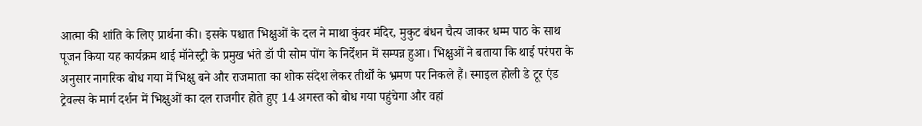आत्मा की शांति के लिए प्रार्थना की। इसके पश्चात भिक्षुओं के दल ने माथा कुंवर मंदिर, मुकुट बंधन चैत्य जाकर धम्म पाठ के साथ पूजन किया यह कार्यक्रम थाई मॉनेस्ट्री के प्रमुख भंते डॉ पी सोम पोंग के निर्देशन में सम्पन्न हुआ। भिक्षुओं ने बताया कि थाई परंपरा के अनुसार नागरिक बोध गया में भिक्षु बने और राजमाता का शोक संदेश लेकर तीर्थों के भ्रमण पर निकले हैं। स्माइल होली डे टूर एंड ट्रेवल्स के मार्ग दर्शन में भिक्षुओं का दल राजगीर होते हुए 14 अगस्त को बोध गया पहुंचेगा और वहां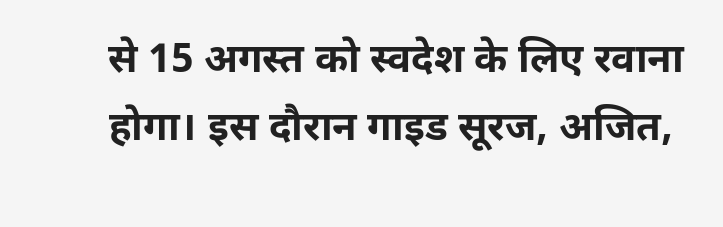से 15 अगस्त को स्वदेश के लिए रवाना होगा। इस दौरान गाइड सूरज, अजित,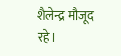शैलेन्द्र मौजूद रहे।